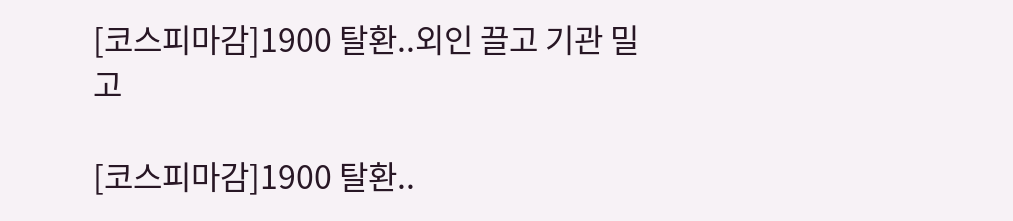[코스피마감]1900 탈환..외인 끌고 기관 밀고

[코스피마감]1900 탈환..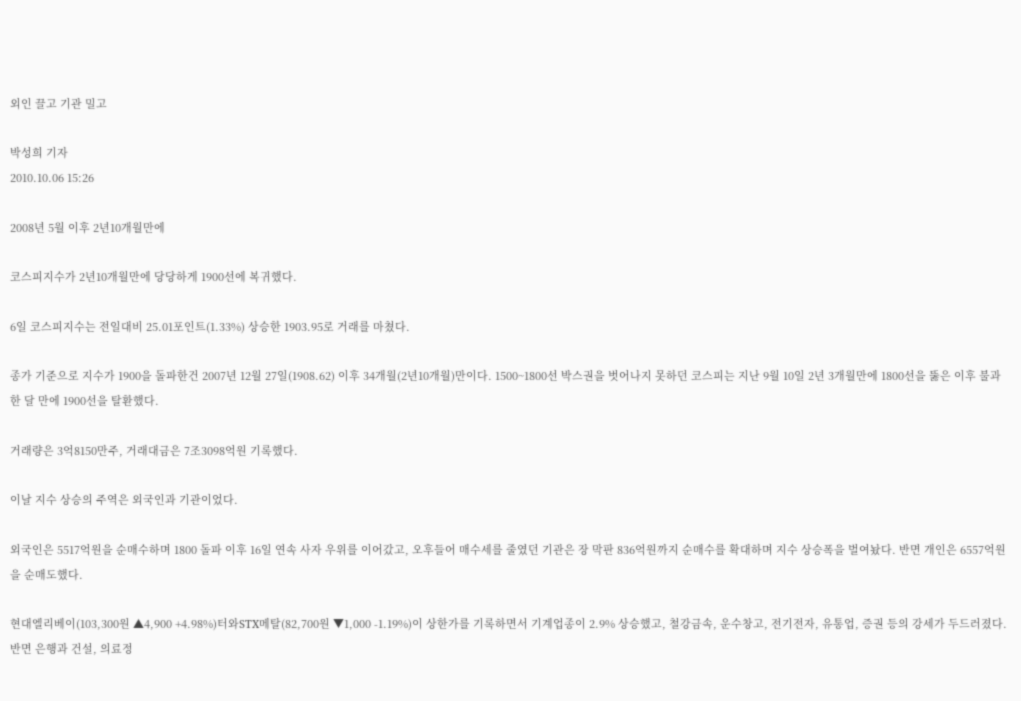외인 끌고 기관 밀고

박성희 기자
2010.10.06 15:26

2008년 5월 이후 2년10개월만에

코스피지수가 2년10개월만에 당당하게 1900선에 복귀했다.

6일 코스피지수는 전일대비 25.01포인트(1.33%) 상승한 1903.95로 거래를 마쳤다.

종가 기준으로 지수가 1900을 돌파한건 2007년 12월 27일(1908.62) 이후 34개월(2년10개월)만이다. 1500~1800선 박스권을 벗어나지 못하던 코스피는 지난 9월 10일 2년 3개월만에 1800선을 뚫은 이후 불과 한 달 만에 1900선을 탈환했다.

거래량은 3억8150만주, 거래대금은 7조3098억원 기록했다.

이날 지수 상승의 주역은 외국인과 기관이었다.

외국인은 5517억원을 순매수하며 1800 돌파 이후 16일 연속 사자 우위를 이어갔고, 오후들어 매수세를 줄였던 기관은 장 막판 836억원까지 순매수를 확대하며 지수 상승폭을 벌여놨다. 반면 개인은 6557억원을 순매도했다.

현대엘리베이(103,300원 ▲4,900 +4.98%)터와STX메탈(82,700원 ▼1,000 -1.19%)이 상한가를 기록하면서 기계업종이 2.9% 상승했고, 철강금속, 운수창고, 전기전자, 유통업, 증권 등의 강세가 두드러졌다. 반면 은행과 건설, 의료정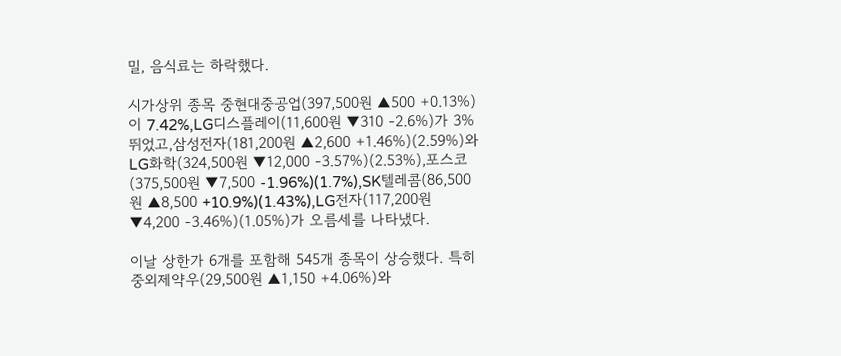밀, 음식료는 하락했다.

시가상위 종목 중현대중공업(397,500원 ▲500 +0.13%)이 7.42%,LG디스플레이(11,600원 ▼310 -2.6%)가 3% 뛰었고,삼성전자(181,200원 ▲2,600 +1.46%)(2.59%)와LG화학(324,500원 ▼12,000 -3.57%)(2.53%),포스코(375,500원 ▼7,500 -1.96%)(1.7%),SK텔레콤(86,500원 ▲8,500 +10.9%)(1.43%),LG전자(117,200원 ▼4,200 -3.46%)(1.05%)가 오름세를 나타냈다.

이날 상한가 6개를 포함해 545개 종목이 상승했다. 특히중외제약우(29,500원 ▲1,150 +4.06%)와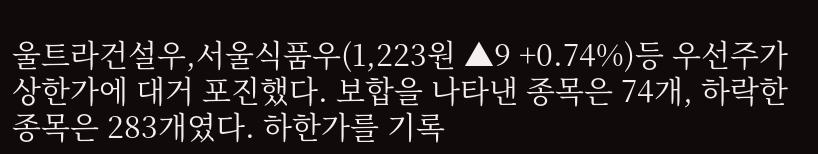울트라건설우,서울식품우(1,223원 ▲9 +0.74%)등 우선주가 상한가에 대거 포진했다. 보합을 나타낸 종목은 74개, 하락한 종목은 283개였다. 하한가를 기록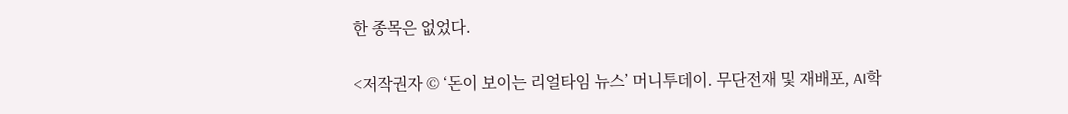한 종목은 없었다.

<저작권자 © ‘돈이 보이는 리얼타임 뉴스’ 머니투데이. 무단전재 및 재배포, AI학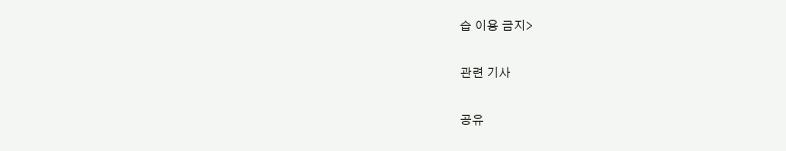습 이용 금지>

관련 기사

공유